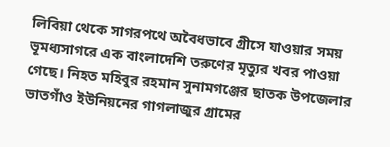লিবিয়া থেকে সাগরপথে অবৈধভাবে গ্রীসে যাওয়ার সময় ভূমধ্যসাগরে এক বাংলাদেশি তরুণের মৃত্যুর খবর পাওয়া গেছে। নিহত মহিবুর রহমান সুনামগঞ্জের ছাতক উপজেলার ভাতগাঁও ইউনিয়নের গাগলাজুর গ্রামের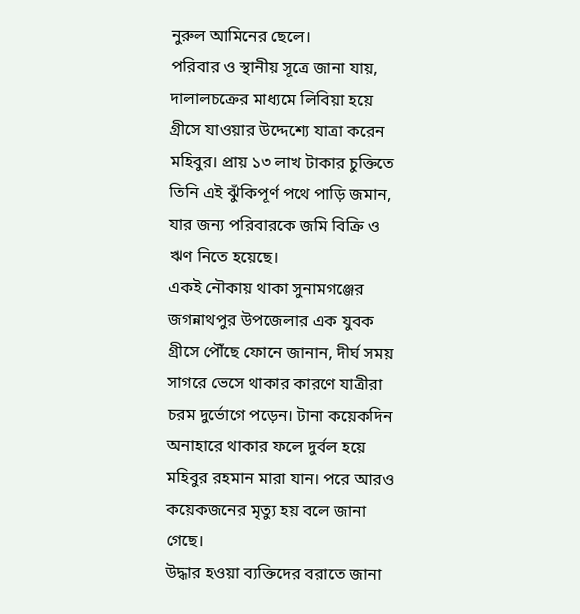নুরুল আমিনের ছেলে।
পরিবার ও স্থানীয় সূত্রে জানা যায়, দালালচক্রের মাধ্যমে লিবিয়া হয়ে গ্রীসে যাওয়ার উদ্দেশ্যে যাত্রা করেন মহিবুর। প্রায় ১৩ লাখ টাকার চুক্তিতে তিনি এই ঝুঁকিপূর্ণ পথে পাড়ি জমান, যার জন্য পরিবারকে জমি বিক্রি ও ঋণ নিতে হয়েছে।
একই নৌকায় থাকা সুনামগঞ্জের জগন্নাথপুর উপজেলার এক যুবক গ্রীসে পৌঁছে ফোনে জানান, দীর্ঘ সময় সাগরে ভেসে থাকার কারণে যাত্রীরা চরম দুর্ভোগে পড়েন। টানা কয়েকদিন অনাহারে থাকার ফলে দুর্বল হয়ে মহিবুর রহমান মারা যান। পরে আরও কয়েকজনের মৃত্যু হয় বলে জানা গেছে।
উদ্ধার হওয়া ব্যক্তিদের বরাতে জানা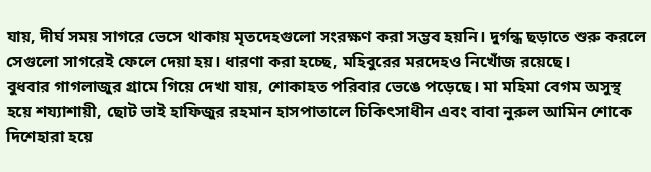যায়, দীর্ঘ সময় সাগরে ভেসে থাকায় মৃতদেহগুলো সংরক্ষণ করা সম্ভব হয়নি। দুর্গন্ধ ছড়াতে শুরু করলে সেগুলো সাগরেই ফেলে দেয়া হয়। ধারণা করা হচ্ছে, মহিবুরের মরদেহও নিখোঁজ রয়েছে।
বুধবার গাগলাজুর গ্রামে গিয়ে দেখা যায়, শোকাহত পরিবার ভেঙে পড়েছে। মা মহিমা বেগম অসুস্থ হয়ে শয্যাশায়ী, ছোট ভাই হাফিজুর রহমান হাসপাতালে চিকিৎসাধীন এবং বাবা নুরুল আমিন শোকে দিশেহারা হয়ে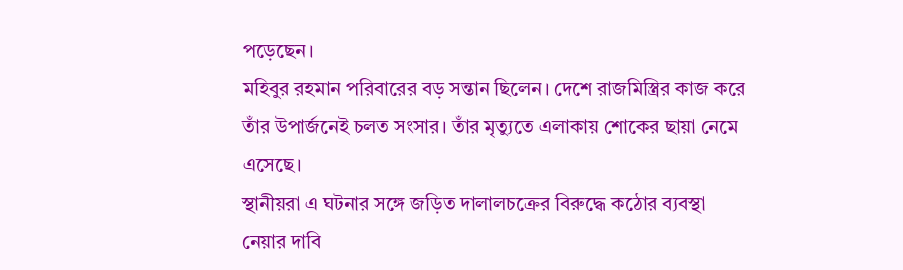পড়েছেন।
মহিবুর রহমান পরিবারের বড় সন্তান ছিলেন। দেশে রাজমিস্ত্রির কাজ করে তাঁর উপার্জনেই চলত সংসার। তাঁর মৃত্যুতে এলাকায় শোকের ছায়া নেমে এসেছে।
স্থানীয়রা এ ঘটনার সঙ্গে জড়িত দালালচক্রের বিরুদ্ধে কঠোর ব্যবস্থা নেয়ার দাবি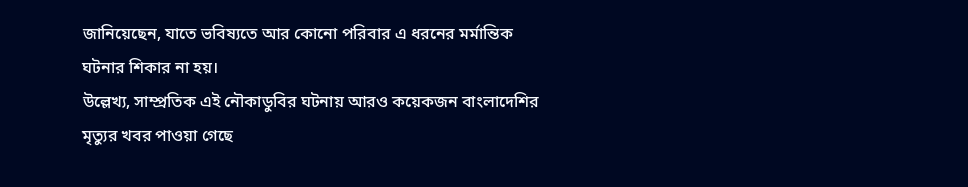জানিয়েছেন, যাতে ভবিষ্যতে আর কোনো পরিবার এ ধরনের মর্মান্তিক ঘটনার শিকার না হয়।
উল্লেখ্য, সাম্প্রতিক এই নৌকাডুবির ঘটনায় আরও কয়েকজন বাংলাদেশির মৃত্যুর খবর পাওয়া গেছে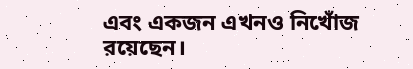এবং একজন এখনও নিখোঁজ রয়েছেন।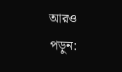আরও পড়ুন: